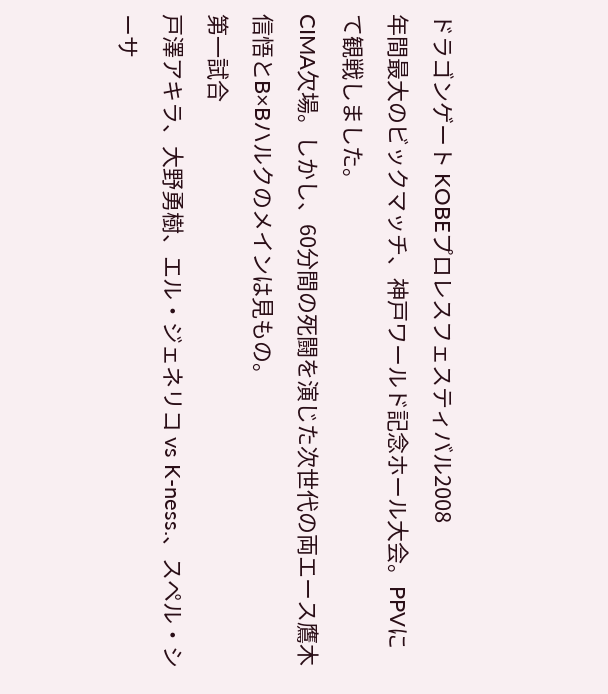ドラゴンゲート KOBEプロレスフェスティバル2008
年間最大のビックマッチ、神戸ワールド記念ホール大会。PPVにて観戦しました。
CIMA欠場。しかし、60分間の死闘を演じた次世代の両エース鷹木信悟とB×Bハルクのメインは見もの。
第一試合
戸澤アキラ、大野勇樹、エル・ジェネリコ vs K-ness.、スペル・シーサ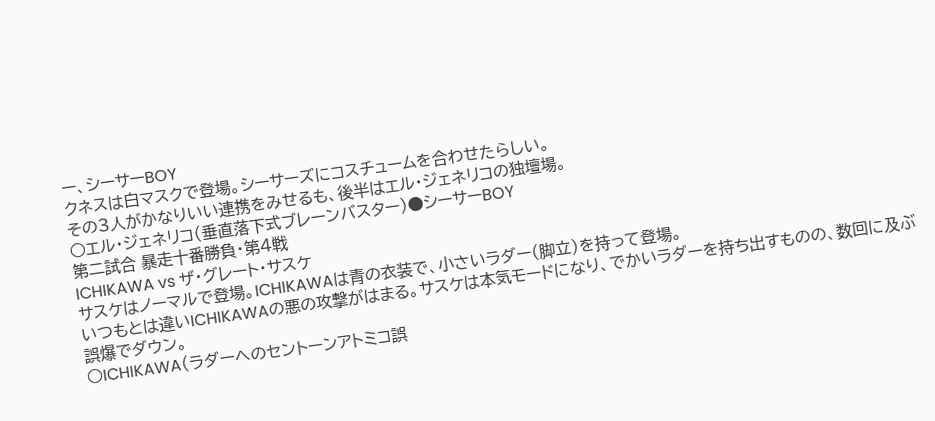ー、シーサーBOY
クネスは白マスクで登場。シーサーズにコスチュームを合わせたらしい。
その3人がかなりいい連携をみせるも、後半はエル・ジェネリコの独壇場。
○エル・ジェネリコ(垂直落下式ブレーンバスター)●シーサーBOY
第二試合 暴走十番勝負・第4戦
ICHIKAWA vs ザ・グレート・サスケ
サスケはノーマルで登場。ICHIKAWAは青の衣装で、小さいラダー(脚立)を持って登場。
いつもとは違いICHIKAWAの悪の攻撃がはまる。サスケは本気モードになり、でかいラダーを持ち出すものの、数回に及ぶ誤爆でダウン。
○ICHIKAWA(ラダーへのセントーンアトミコ誤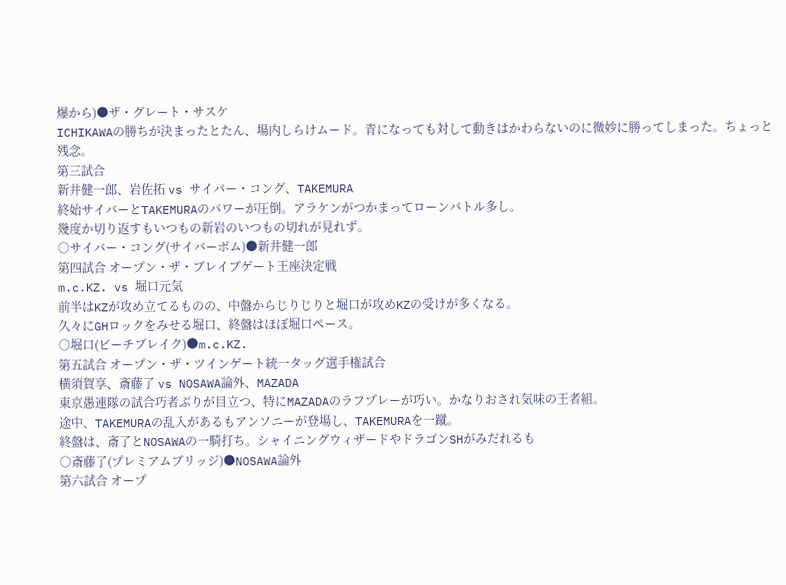爆から)●ザ・グレート・サスケ
ICHIKAWAの勝ちが決まったとたん、場内しらけムード。青になっても対して動きはかわらないのに微妙に勝ってしまった。ちょっと残念。
第三試合
新井健一郎、岩佐拓 vs サイバー・コング、TAKEMURA
終始サイバーとTAKEMURAのパワーが圧倒。アラケンがつかまってローンバトル多し。
幾度か切り返すもいつもの新岩のいつもの切れが見れず。
○サイバー・コング(サイバーボム)●新井健一郎
第四試合 オープン・ザ・ブレイブゲート王座決定戦
m.c.KZ. vs 堀口元気
前半はKZが攻め立てるものの、中盤からじりじりと堀口が攻めKZの受けが多くなる。
久々にGHロックをみせる堀口、終盤はほぼ堀口ペース。
○堀口(ビーチブレイク)●m.c.KZ.
第五試合 オープン・ザ・ツインゲート統一タッグ選手権試合
横須賀享、斎藤了 vs NOSAWA論外、MAZADA
東京愚連隊の試合巧者ぶりが目立つ、特にMAZADAのラフプレーが巧い。かなりおされ気味の王者組。
途中、TAKEMURAの乱入があるもアンソニーが登場し、TAKEMURAを一蹴。
終盤は、斎了とNOSAWAの一騎打ち。シャイニングウィザードやドラゴンSHがみだれるも
○斎藤了(プレミアムブリッジ)●NOSAWA論外
第六試合 オープ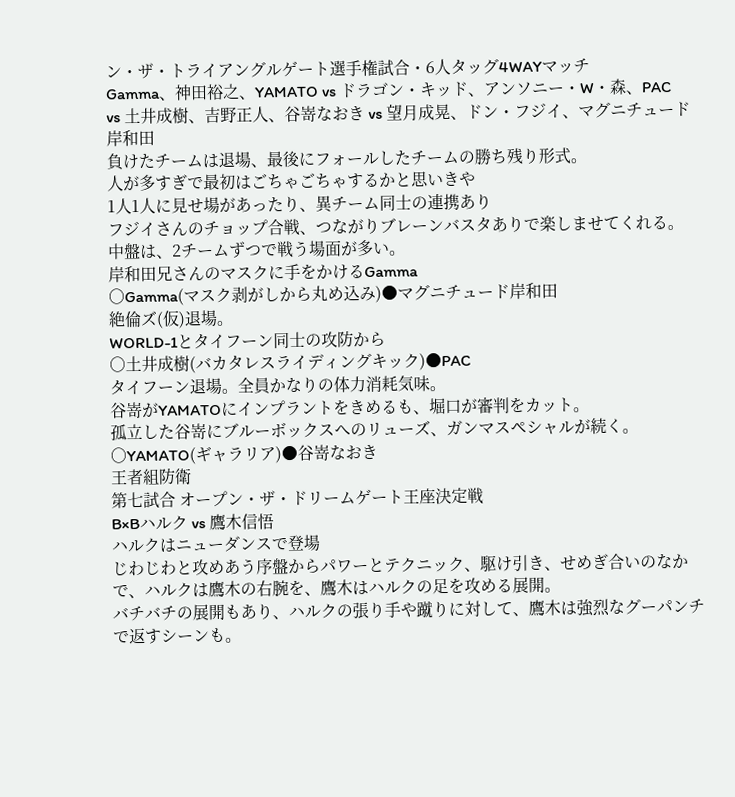ン・ザ・トライアングルゲート選手権試合・6人タッグ4WAYマッチ
Gamma、神田裕之、YAMATO vs ドラゴン・キッド、アンソニー・W・森、PAC
vs 土井成樹、吉野正人、谷嵜なおき vs 望月成晃、ドン・フジイ、マグニチュード岸和田
負けたチームは退場、最後にフォールしたチームの勝ち残り形式。
人が多すぎで最初はごちゃごちゃするかと思いきや
1人1人に見せ場があったり、異チーム同士の連携あり
フジイさんのチョップ合戦、つながりブレーンバスタありで楽しませてくれる。
中盤は、2チームずつで戦う場面が多い。
岸和田兄さんのマスクに手をかけるGamma
○Gamma(マスク剥がしから丸め込み)●マグニチュード岸和田
絶倫ズ(仮)退場。
WORLD-1とタイフーン同士の攻防から
○土井成樹(バカタレスライディングキック)●PAC
タイフーン退場。全員かなりの体力消耗気味。
谷嵜がYAMATOにインプラントをきめるも、堀口が審判をカット。
孤立した谷嵜にブルーボックスへのリューズ、ガンマスペシャルが続く。
○YAMATO(ギャラリア)●谷嵜なおき
王者組防衛
第七試合 オープン・ザ・ドリームゲート王座決定戦
B×Bハルク vs 鷹木信悟
ハルクはニューダンスで登場
じわじわと攻めあう序盤からパワーとテクニック、駆け引き、せめぎ合いのなかで、ハルクは鷹木の右腕を、鷹木はハルクの足を攻める展開。
バチバチの展開もあり、ハルクの張り手や蹴りに対して、鷹木は強烈なグーパンチで返すシーンも。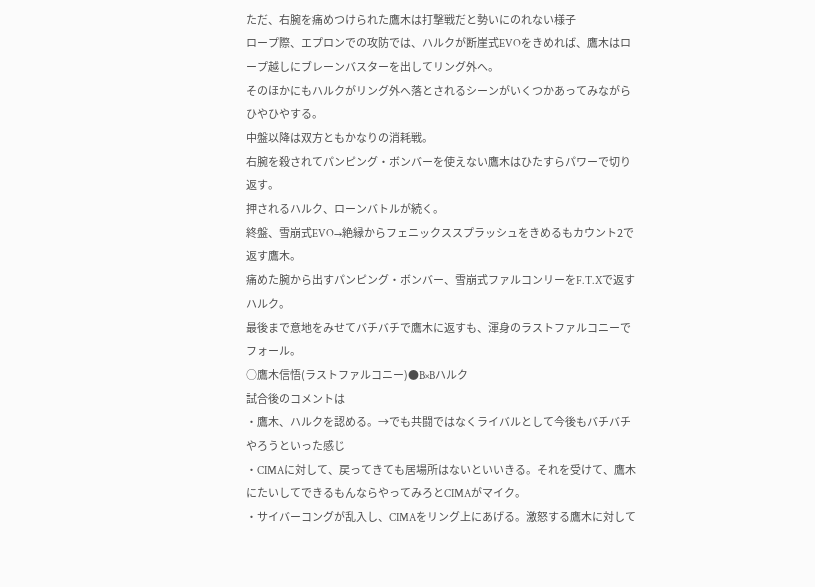ただ、右腕を痛めつけられた鷹木は打撃戦だと勢いにのれない様子
ロープ際、エプロンでの攻防では、ハルクが断崖式EVOをきめれば、鷹木はロープ越しにブレーンバスターを出してリング外へ。
そのほかにもハルクがリング外へ落とされるシーンがいくつかあってみながらひやひやする。
中盤以降は双方ともかなりの消耗戦。
右腕を殺されてパンピング・ボンバーを使えない鷹木はひたすらパワーで切り返す。
押されるハルク、ローンバトルが続く。
終盤、雪崩式EVO→絶縁からフェニックススプラッシュをきめるもカウント2で返す鷹木。
痛めた腕から出すパンピング・ボンバー、雪崩式ファルコンリーをF.T.Xで返すハルク。
最後まで意地をみせてバチバチで鷹木に返すも、渾身のラストファルコニーでフォール。
○鷹木信悟(ラストファルコニー)●B×Bハルク
試合後のコメントは
・鷹木、ハルクを認める。→でも共闘ではなくライバルとして今後もバチバチやろうといった感じ
・CIMAに対して、戻ってきても居場所はないといいきる。それを受けて、鷹木にたいしてできるもんならやってみろとCIMAがマイク。
・サイバーコングが乱入し、CIMAをリング上にあげる。激怒する鷹木に対して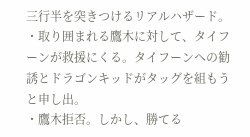三行半を突きつけるリアルハザード。
・取り囲まれる鷹木に対して、タイフーンが救援にくる。タイフーンへの勧誘とドラゴンキッドがタッグを組もうと申し出。
・鷹木拒否。しかし、勝てる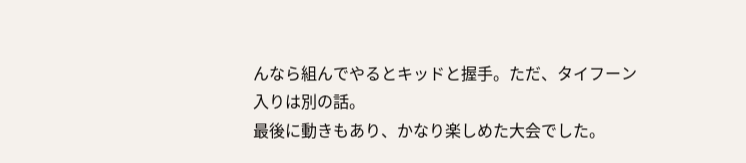んなら組んでやるとキッドと握手。ただ、タイフーン入りは別の話。
最後に動きもあり、かなり楽しめた大会でした。